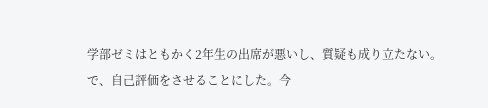学部ゼミはともかく2年生の出席が悪いし、質疑も成り立たない。で、自己評価をさせることにした。今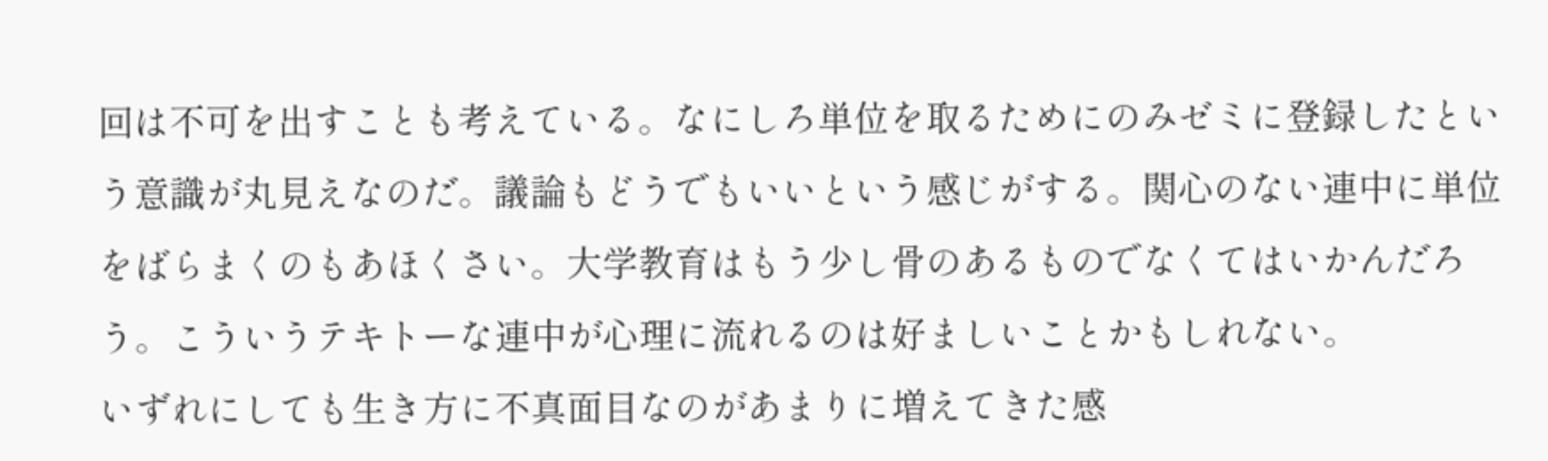回は不可を出すことも考えている。なにしろ単位を取るためにのみゼミに登録したという意識が丸見えなのだ。議論もどうでもいいという感じがする。関心のない連中に単位をばらまくのもあほくさい。大学教育はもう少し骨のあるものでなくてはいかんだろう。こういうテキトーな連中が心理に流れるのは好ましいことかもしれない。
いずれにしても生き方に不真面目なのがあまりに増えてきた感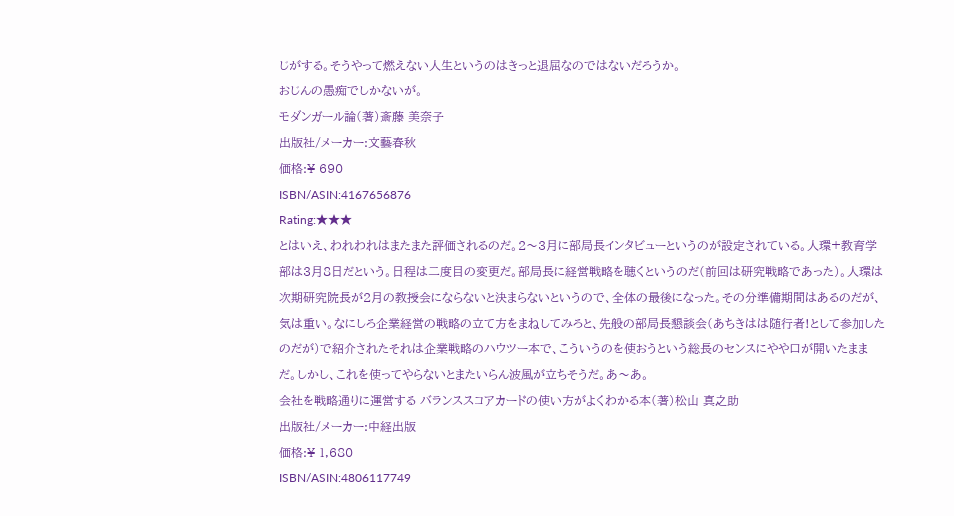じがする。そうやって燃えない人生というのはきっと退屈なのではないだろうか。
おじんの愚痴でしかないが。
モダンガール論(著)斎藤 美奈子
出版社/メーカー:文藝春秋
価格:¥ 690
ISBN/ASIN:4167656876
Rating:★★★
とはいえ、われわれはまたまた評価されるのだ。2〜3月に部局長インタビューというのが設定されている。人環+教育学部は3月8日だという。日程は二度目の変更だ。部局長に経営戦略を聴くというのだ(前回は研究戦略であった)。人環は次期研究院長が2月の教授会にならないと決まらないというので、全体の最後になった。その分準備期間はあるのだが、気は重い。なにしろ企業経営の戦略の立て方をまねしてみろと、先般の部局長懇談会(あちきはは随行者!として参加したのだが)で紹介されたそれは企業戦略のハウツー本で、こういうのを使おうという総長のセンスにやや口が開いたままだ。しかし、これを使ってやらないとまたいらん波風が立ちそうだ。あ〜あ。
会社を戦略通りに運営する バランススコアカードの使い方がよくわかる本(著)松山 真之助
出版社/メーカー:中経出版
価格:¥ 1,680
ISBN/ASIN:4806117749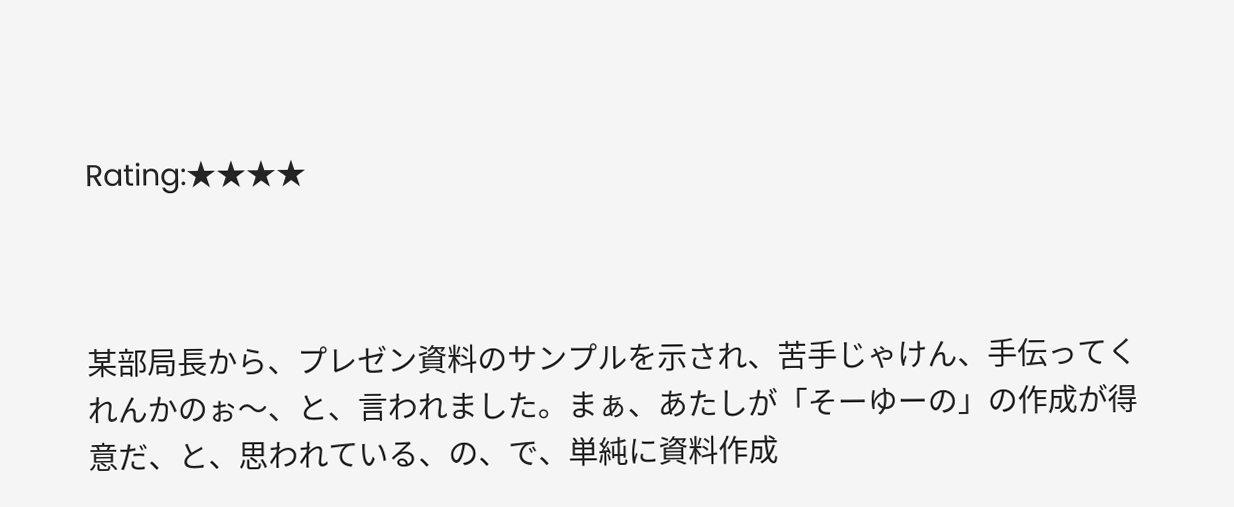Rating:★★★★



某部局長から、プレゼン資料のサンプルを示され、苦手じゃけん、手伝ってくれんかのぉ〜、と、言われました。まぁ、あたしが「そーゆーの」の作成が得意だ、と、思われている、の、で、単純に資料作成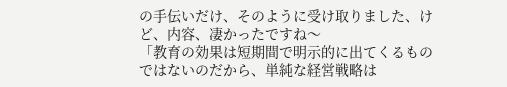の手伝いだけ、そのように受け取りました、けど、内容、凄かったですね〜
「教育の効果は短期間で明示的に出てくるものではないのだから、単純な経営戦略は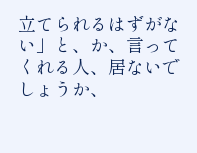立てられるはずがない」と、か、言ってくれる人、居ないでしょうか、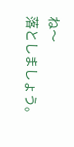ね〜
落としましょう。